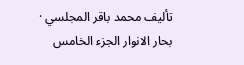تأليف محمد باقر المجلسي · بحار الانوار الجزء الخامس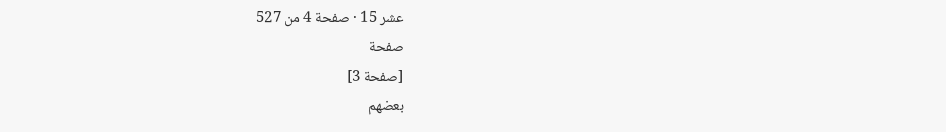عشر 15 · صفحة 4 من 527
صفحة
[صفحة 3]
بعضهم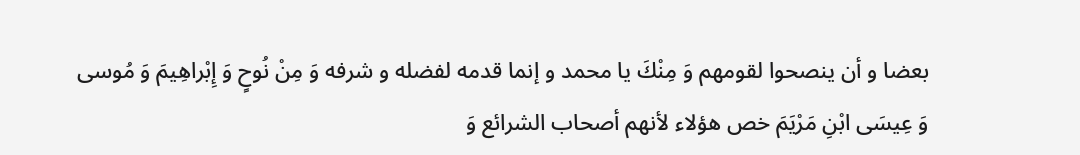بعضا و أن ينصحوا لقومهم وَ مِنْكَ يا محمد و إنما قدمه لفضله و شرفه وَ مِنْ نُوحٍ وَ إِبْراهِيمَ وَ مُوسى وَ عِيسَى ابْنِ مَرْيَمَ خص هؤلاء لأنهم أصحاب الشرائع وَ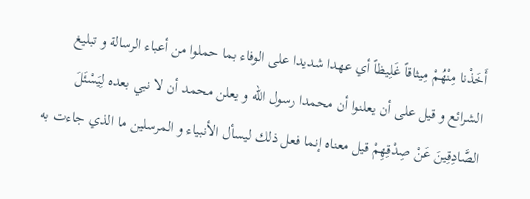أَخَذْنا مِنْهُمْ مِيثاقاً غَلِيظاً أي عهدا شديدا على الوفاء بما حملوا من أعباء الرسالة و تبليغ الشرائع و قيل على أن يعلنوا أن محمدا رسول الله و يعلن محمد أن لا نبي بعده لِيَسْئَلَ الصَّادِقِينَ عَنْ صِدْقِهِمْ قيل معناه إنما فعل ذلك ليسأل الأنبياء و المرسلين ما الذي جاءت به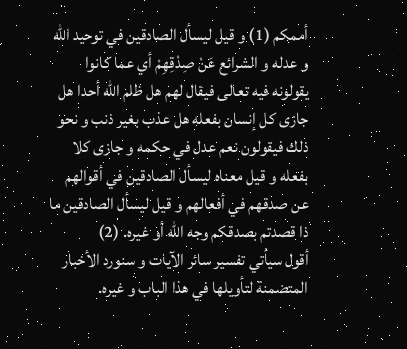أممكم (1) و قيل ليسأل الصادقين في توحيد الله و عدله و الشرائع عَنْ صِدْقِهِمْ أي عما كانوا يقولونه فيه تعالى فيقال لهم هل ظلم الله أحدا هل جازى كل إنسان بفعله هل عذب بغير ذنب و نحو ذلك فيقولون نعم عدل في حكمه و جازى كلا بفعله و قيل معناه ليسأل الصادقين في أقوالهم عن صدقهم في أفعالهم و قيل ليسأل الصادقين ما ذا قصدتم بصدقكم وجه الله أو غيره. (2)
أقول سيأتي تفسير سائر الآيات و سنورد الأخبار المتضمنة لتأويلها في هذا الباب و غيره.